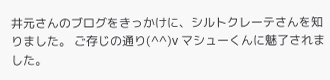井元さんのブログをきっかけに、シルトクレーテさんを知りました。 ご存じの通り(^^)v マシューくんに魅了されました。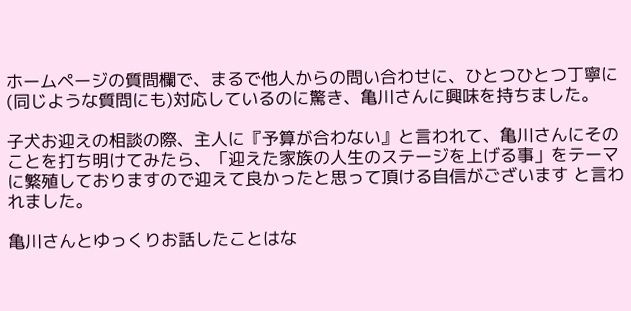ホームページの質問欄で、まるで他人からの問い合わせに、ひとつひとつ丁寧に(同じような質問にも)対応しているのに驚き、亀川さんに興味を持ちました。

子犬お迎えの相談の際、主人に『予算が合わない』と言われて、亀川さんにそのことを打ち明けてみたら、「迎えた家族の人生のステージを上げる事」をテーマに繁殖しておりますので迎えて良かったと思って頂ける自信がございます と言われました。

亀川さんとゆっくりお話したことはな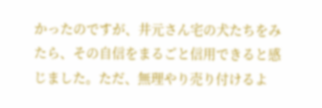かったのですが、井元さん宅の犬たちをみたら、その自信をまるごと信用できると感じました。ただ、無理やり売り付けるよ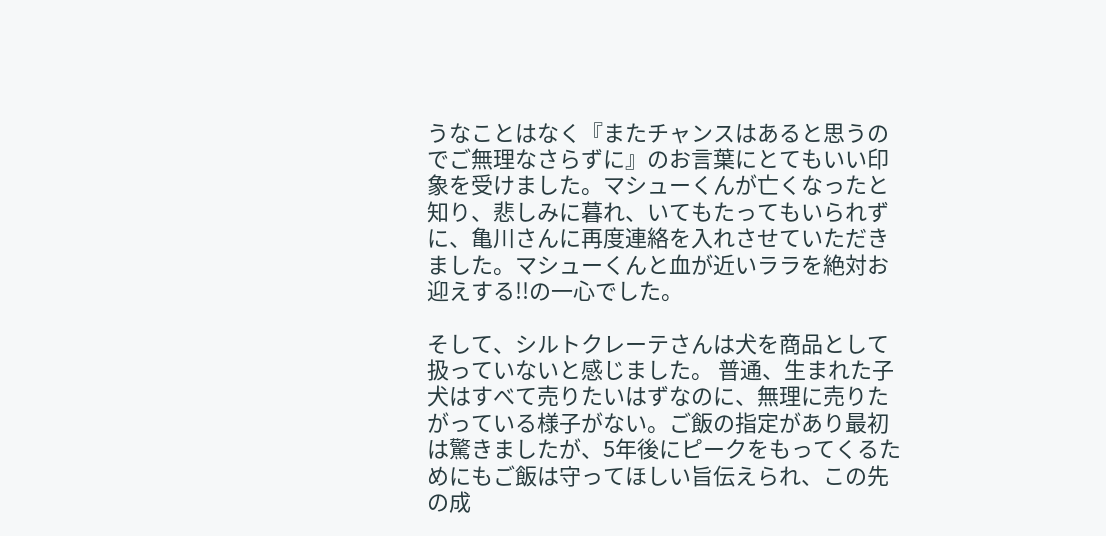うなことはなく『またチャンスはあると思うのでご無理なさらずに』のお言葉にとてもいい印象を受けました。マシューくんが亡くなったと知り、悲しみに暮れ、いてもたってもいられずに、亀川さんに再度連絡を入れさせていただきました。マシューくんと血が近いララを絶対お迎えする!!の一心でした。

そして、シルトクレーテさんは犬を商品として扱っていないと感じました。 普通、生まれた子犬はすべて売りたいはずなのに、無理に売りたがっている様子がない。ご飯の指定があり最初は驚きましたが、5年後にピークをもってくるためにもご飯は守ってほしい旨伝えられ、この先の成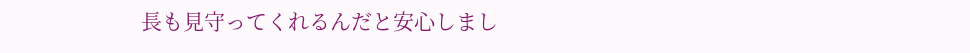長も見守ってくれるんだと安心しまし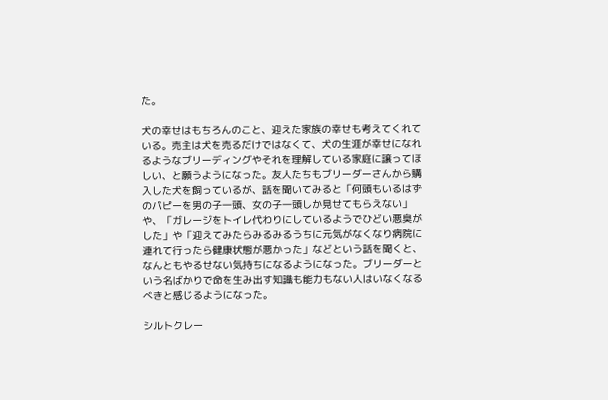た。

犬の幸せはもちろんのこと、迎えた家族の幸せも考えてくれている。売主は犬を売るだけではなくて、犬の生涯が幸せになれるようなブリーディングやそれを理解している家庭に譲ってほしい、と願うようになった。友人たちもブリーダーさんから購入した犬を飼っているが、話を聞いてみると「何頭もいるはずのパピーを男の子一頭、女の子一頭しか見せてもらえない」や、「ガレージをトイレ代わりにしているようでひどい悪臭がした」や「迎えてみたらみるみるうちに元気がなくなり病院に連れて行ったら健康状態が悪かった」などという話を聞くと、なんともやるせない気持ちになるようになった。ブリーダーという名ばかりで命を生み出す知識も能力もない人はいなくなるべきと感じるようになった。

シルトクレー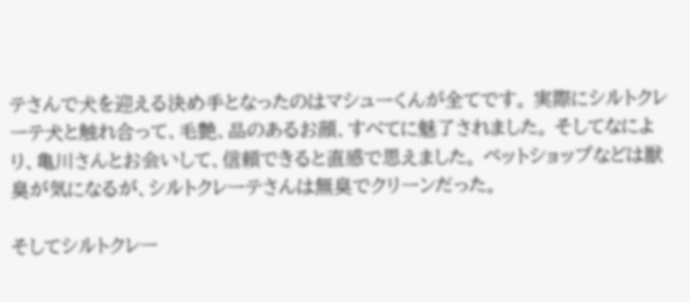テさんで犬を迎える決め手となったのはマシューくんが全てです。 実際にシルトクレーテ犬と触れ合って、毛艶、品のあるお顔、すべてに魅了されました。 そしてなにより、亀川さんとお会いして、信頼できると直感で思えました。 ペットショップなどは獣臭が気になるが、シルトクレーテさんは無臭でクリーンだった。

そしてシルトクレー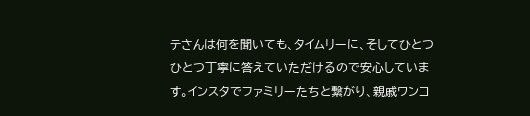テさんは何を聞いても、タイムリーに、そしてひとつひとつ丁寧に答えていただけるので安心しています。インスタでファミリーたちと繋がり、親戚ワンコ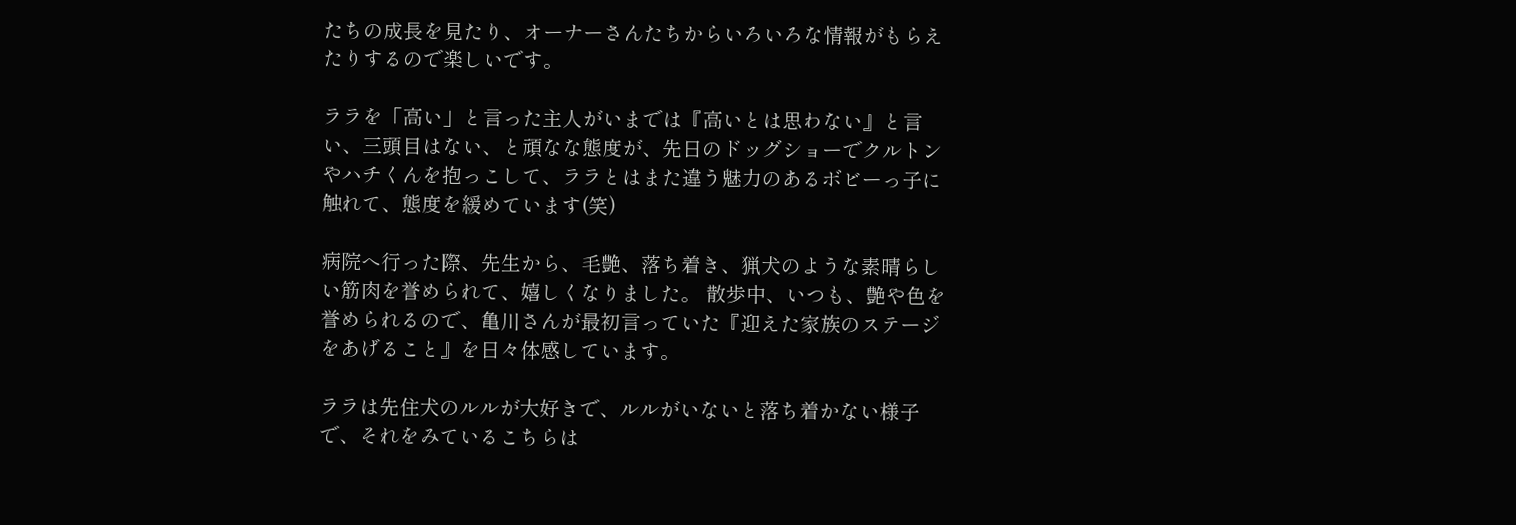たちの成長を見たり、オーナーさんたちからいろいろな情報がもらえたりするので楽しいです。

ララを「高い」と言った主人がいまでは『高いとは思わない』と言い、三頭目はない、と頑なな態度が、先日のドッグショーでクルトンやハチくんを抱っこして、ララとはまた違う魅力のあるボビーっ子に触れて、態度を緩めています(笑)

病院へ行った際、先生から、毛艶、落ち着き、猟犬のような素晴らしい筋肉を誉められて、嬉しくなりました。 散歩中、いつも、艶や色を誉められるので、亀川さんが最初言っていた『迎えた家族のステージをあげること』を日々体感しています。

ララは先住犬のルルが大好きで、ルルがいないと落ち着かない様子で、それをみているこちらは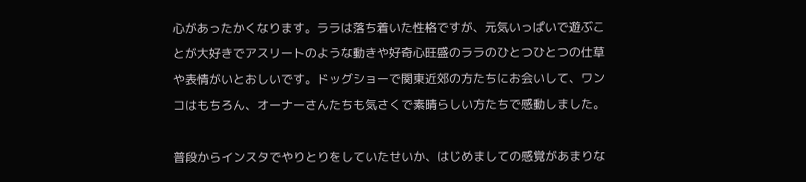心があったかくなります。ララは落ち着いた性格ですが、元気いっぱいで遊ぶことが大好きでアスリートのような動きや好奇心旺盛のララのひとつひとつの仕草や表情がいとおしいです。ドッグショーで関東近郊の方たちにお会いして、ワンコはもちろん、オーナーさんたちも気さくで素晴らしい方たちで感動しました。

普段からインスタでやりとりをしていたせいか、はじめましての感覚があまりな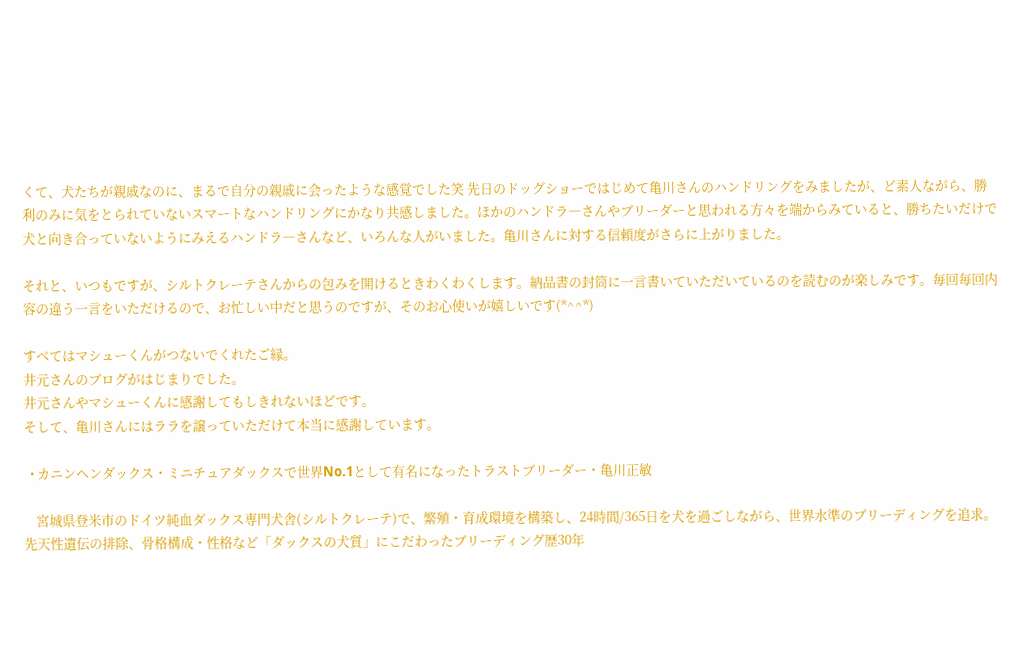くて、犬たちが親戚なのに、まるで自分の親戚に会ったような感覚でした笑 先日のドッグショーではじめて亀川さんのハンドリングをみましたが、ど素人ながら、勝利のみに気をとられていないスマートなハンドリングにかなり共感しました。ほかのハンドラ―さんやブリーダーと思われる方々を端からみていると、勝ちたいだけで犬と向き合っていないようにみえるハンドラ―さんなど、いろんな人がいました。亀川さんに対する信頼度がさらに上がりました。

それと、いつもですが、シルトクレーテさんからの包みを開けるときわくわくします。納品書の封筒に一言書いていただいているのを読むのが楽しみです。毎回毎回内容の違う一言をいただけるので、お忙しい中だと思うのですが、そのお心使いが嬉しいです(*^^*)

すべてはマシューくんがつないでくれたご縁。
井元さんのブログがはじまりでした。
井元さんやマシューくんに感謝してもしきれないほどです。
そして、亀川さんにはララを譲っていただけて本当に感謝しています。

  • カニンヘンダックス・ミニチュアダックスで世界No.1として有名になったトラストブリーダー・亀川正敏

    宮城県登米市のドイツ純血ダックス専門犬舎(シルトクレーテ)で、繁殖・育成環境を構築し、24時間/365日を犬を過ごしながら、世界水準のブリーディングを追求。先天性遺伝の排除、骨格構成・性格など「ダックスの犬質」にこだわったブリーディング歴30年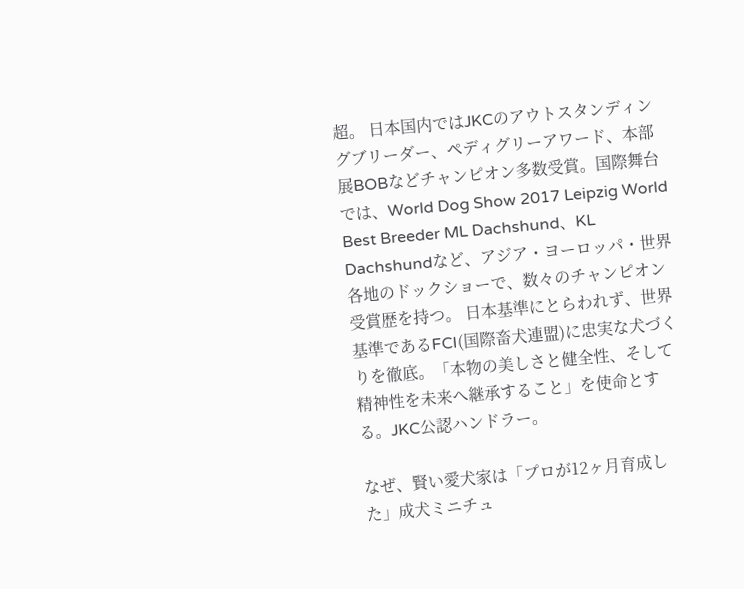超。 日本国内ではJKCのアウトスタンディングブリーダー、ペディグリーアワード、本部展BOBなどチャンピオン多数受賞。国際舞台では、World Dog Show 2017 Leipzig World Best Breeder ML Dachshund、KL Dachshundなど、アジア・ヨーロッパ・世界各地のドックショーで、数々のチャンピオン受賞歴を持つ。 日本基準にとらわれず、世界基準であるFCI(国際畜犬連盟)に忠実な犬づくりを徹底。「本物の美しさと健全性、そして精神性を未来へ継承すること」を使命とする。JKC公認ハンドラー。

なぜ、賢い愛犬家は「プロが12ヶ月育成した」成犬ミニチュ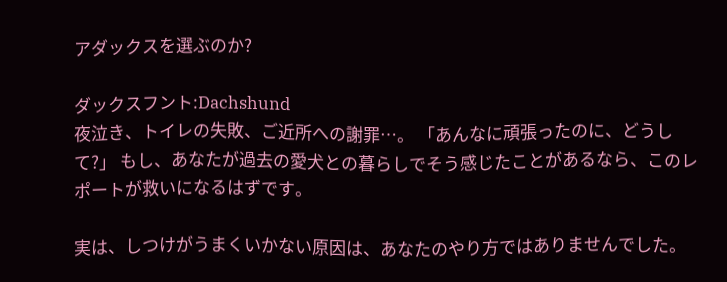アダックスを選ぶのか?

ダックスフント:Dachshund
夜泣き、トイレの失敗、ご近所への謝罪…。 「あんなに頑張ったのに、どうして?」 もし、あなたが過去の愛犬との暮らしでそう感じたことがあるなら、このレポートが救いになるはずです。

実は、しつけがうまくいかない原因は、あなたのやり方ではありませんでした。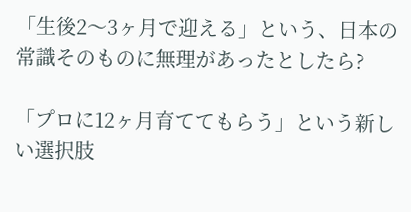「生後2〜3ヶ月で迎える」という、日本の常識そのものに無理があったとしたら?

「プロに12ヶ月育ててもらう」という新しい選択肢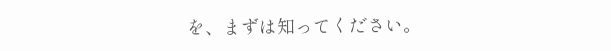を、まずは知ってください。